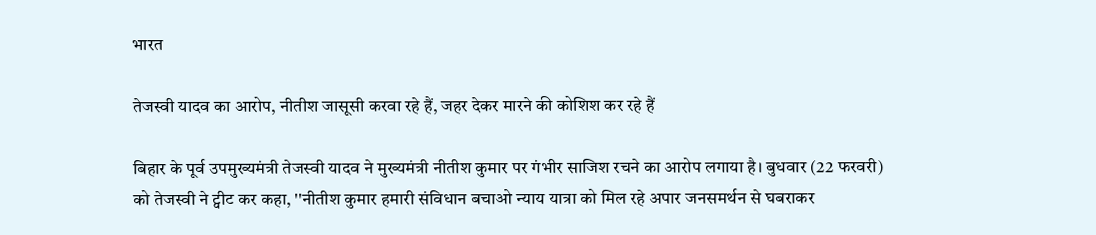भारत

तेजस्‍वी यादव का आरोप, नीतीश जासूसी करवा रहे हैं, जहर देकर मारने की कोशिश कर रहे हैं

बिहार के पूर्व उपमुख्‍यमंत्री तेजस्‍वी यादव ने मुख्‍यमंत्री नीतीश कुमार पर गंभीर साजिश रचने का आरोप लगाया है। बुधवार (22 फरवरी) को तेजस्‍वी ने ट्वीट कर कहा, ''नीतीश कुमार हमारी संविधान बचाओ न्याय यात्रा को मिल रहे अपार जनसमर्थन से घबराकर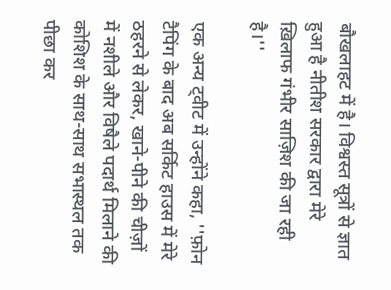बौखलाहट में है। विश्वस्त सूत्रों से ज्ञात हुआ है नीतीश सरकार द्वारा मेरे ख़िलाफ गंभीर साज़िश की जा रही है।''

एक अन्‍य ट्वीट में उन्‍होंने कहा, ''फ़ोन टैपिंग के बाद अब सर्किट हाउस में मेरे ठहरने से लेकर, खाने-पीने की चीज़ों में नशीले और विषैले पदार्थ मिलाने की कोशिश के साथ-साथ सभास्थल तक पीछा कर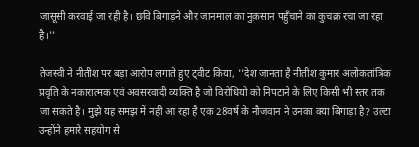जासूसी करवाई जा रही है। छवि बिगाड़ने और जानमाल का नुक़सान पहुँचाने का कुचक्र रचा जा रहा है।''

तेजस्‍वी ने नीतीश पर बड़ा आरोप लगाते हुए ट्वीट किया, ''देश जानता है नीतीश कुमार अलोकतांत्रिक प्रवृति के नकारात्मक एवं अवसरवादी व्यक्ति है जो विरोधियो को निपटाने के लिए किसी भी स्तर तक जा सकते है। मुझे यह समझ में नही आ रहा है एक 28वर्ष के नौजवान ने उनका क्या बिगाड़ा है? उल्टा उन्होंने हमारे सहयोग से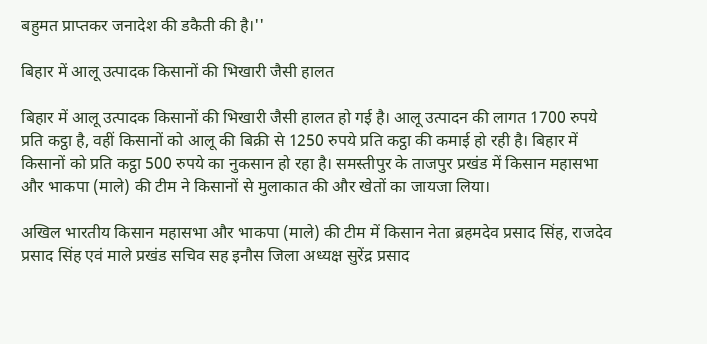बहुमत प्राप्तकर जनादेश की डकैती की है।''

बिहार में आलू उत्पादक किसानों की भिखारी जैसी हालत

बिहार में आलू उत्पादक किसानों की भिखारी जैसी हालत हो गई है। आलू उत्पादन की लागत 1700 रुपये प्रति कट्ठा है, वहीं किसानों को आलू की बिक्री से 1250 रुपये प्रति कट्ठा की कमाई हो रही है। बिहार में किसानों को प्रति कट्ठा 500 रुपये का नुकसान हो रहा है। समस्तीपुर के ताजपुर प्रखंड में किसान महासभा और भाकपा (माले) की टीम ने किसानों से मुलाकात की और खेतों का जायजा लिया।

अखिल भारतीय किसान महासभा और भाकपा (माले) की टीम में किसान नेता ब्रहमदेव प्रसाद सिंह, राजदेव प्रसाद सिंह एवं माले प्रखंड सचिव सह इनौस जिला अध्यक्ष सुरेंद्र प्रसाद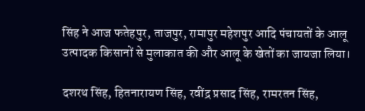सिंह ने आज फतेहपुर, ताजपुर, रामापुर महेशपुर आदि पंचायतों के आलू उत्पादक किसानों से मुलाकात की और आलू के खेतों का जायजा लिया।

दशरथ सिंह, हितनारायण सिंह, रवींद्र प्रसाद सिंह, रामरतन सिंह,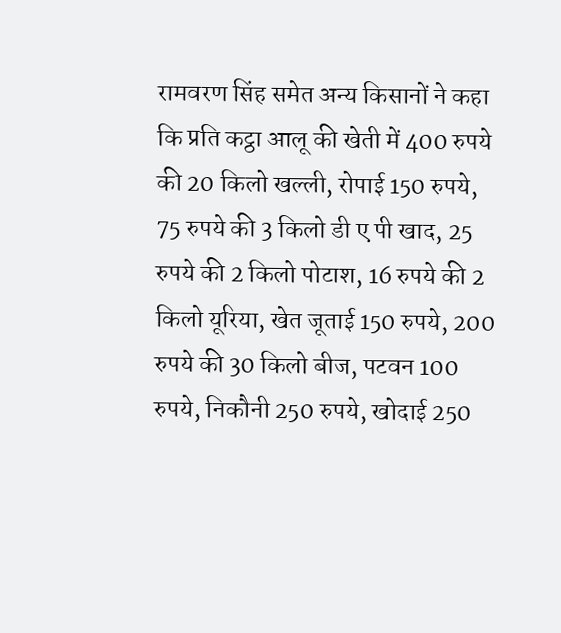रामवरण सिंह समेत अन्य किसानों ने कहा कि प्रति कट्ठा आलू की खेती में 400 रुपये की 20 किलो खल्ली, रोपाई 150 रुपये, 75 रुपये की 3 किलो डी ए पी खाद, 25 रुपये की 2 किलो पोटाश, 16 रुपये की 2 किलो यूरिया, खेत जूताई 150 रुपये, 200 रुपये की 30 किलो बीज, पटवन 100 रुपये, निकौनी 250 रुपये, खोदाई 250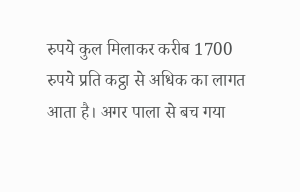रुपये कुल मिलाकर करीब 1700 रुपये प्रति कट्ठा से अधिक का लागत आता है। अगर पाला से बच गया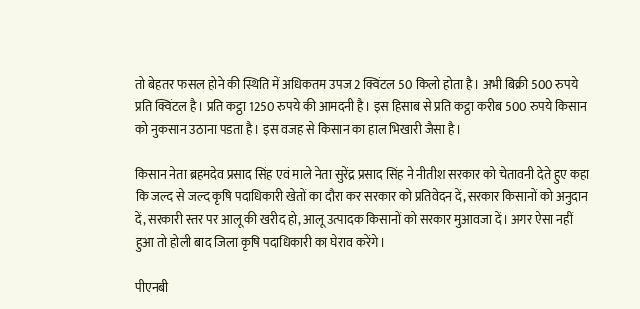तो बेहतर फसल होने की स्थिति में अधिकतम उपज 2 क्विंटल 50 किलो होता है। अभी बिक्री 500 रुपये प्रति क्विंटल है। प्रति कट्ठा 1250 रुपये की आमदनी है। इस हिसाब से प्रति कट्ठा करीब 500 रुपये किसान को नुकसान उठाना पडता है। इस वजह से किसान का हाल भिखारी जैसा है।

किसान नेता ब्रहमदेव प्रसाद सिंह एवं माले नेता सुरेंद्र प्रसाद सिंह ने नीतीश सरकार को चेतावनी देते हुए कहा कि जल्द से जल्द कृषि पदाधिकारी खेतों का दौरा कर सरकार को प्रतिवेदन दें, सरकार किसानों को अनुदान दें, सरकारी स्तर पर आलू की खरीद हो, आलू उत्पादक किसानों को सरकार मुआवजा दें। अगर ऐसा नहीं हुआ तो होली बाद जिला कृषि पदाधिकारी का घेराव करेंगे।

पीएनबी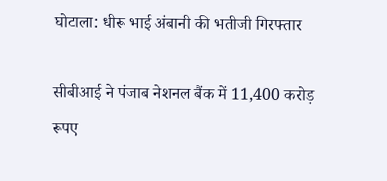घोटाला: धीरू भाई अंबानी की भतीजी गिरफ्तार

सीबीआई ने पंजाब नेशनल बैंक में 11,400 करोड़ रूपए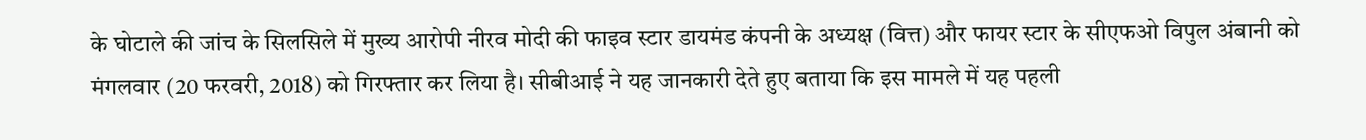के घोटाले की जांच के सिलसिले में मुख्य आरोपी नीरव मोदी की फाइव स्टार डायमंड कंपनी के अध्यक्ष (वित्त) और फायर स्टार के सीएफओ विपुल अंबानी को मंगलवार (20 फरवरी, 2018) को गिरफ्तार कर लिया है। सीबीआई ने यह जानकारी देते हुए बताया कि इस मामले में यह पहली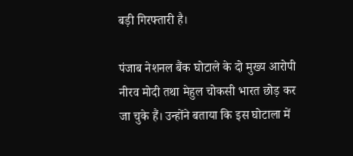बड़ी गिरफ्तारी है।

पंजाब नेशनल बैंक घोटाले के दो मुख्य आरोपी नीरव मोदी तथा मेहुल चोकसी भारत छोड़ कर जा चुके हैं। उन्होंने बताया कि इस घोटाला में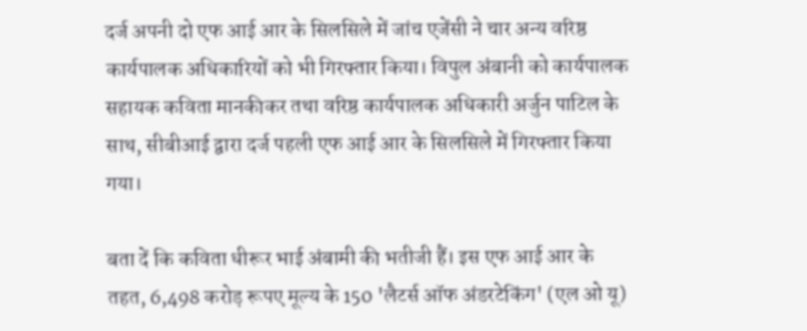दर्ज अपनी दो एफ आई आर के सिलसिले में जांच एजेंसी ने चार अन्य वरिष्ठ कार्यपालक अधिकारियों को भी गिरफ्तार किया। विपुल अंबानी को कार्यपालक सहायक कविता मानकीकर तथा वरिष्ठ कार्यपालक अधिकारी अर्जुन पाटिल के साथ, सीबीआई द्वारा दर्ज पहली एफ आई आर के सिलसिले में गिरफ्तार किया गया।

बता दें कि कविता धीरूर भाई अंबामी की भतीजी हैं। इस एफ आई आर के तहत, 6,498 करोड़ रूपए मूल्य के 150 'लैटर्स ऑफ अंडरटेकिंग' (एल ओ यू)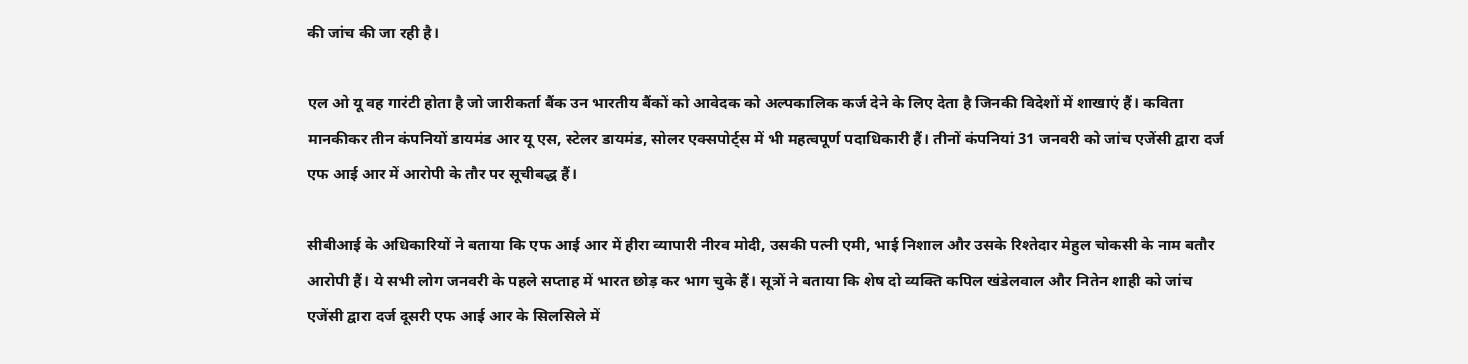की जांच की जा रही है।

एल ओ यू वह गारंटी होता है जो जारीकर्ता बैंक उन भारतीय बैंकों को आवेदक को अल्पकालिक कर्ज देने के लिए देता है जिनकी विदेशों में शाखाएं हैं। कविता मानकीकर तीन कंपनियों डायमंड आर यू एस, स्टेलर डायमंड, सोलर एक्सपोर्ट्स में भी महत्वपूर्ण पदाधिकारी हैं। तीनों कंपनियां 31 जनवरी को जांच एजेंसी द्वारा दर्ज एफ आई आर में आरोपी के तौर पर सूचीबद्ध हैं।

सीबीआई के अधिकारियों ने बताया कि एफ आई आर में हीरा व्यापारी नीरव मोदी, उसकी पत्नी एमी, भाई निशाल और उसके रिश्तेदार मेहुल चोकसी के नाम बतौर आरोपी हैं। ये सभी लोग जनवरी के पहले सप्ताह में भारत छोड़ कर भाग चुके हैं। सूत्रों ने बताया कि शेष दो व्यक्ति कपिल खंडेलवाल और नितेन शाही को जांच एजेंसी द्वारा दर्ज दूसरी एफ आई आर के सिलसिले में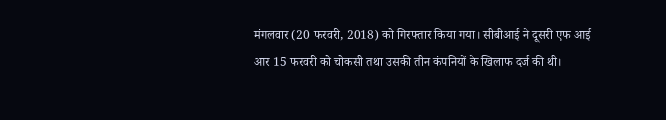मंगलवार (20 फरवरी, 2018) को गिरफ्तार किया गया। सीबीआई ने दूसरी एफ आई आर 15 फरवरी को चोकसी तथा उसकी तीन कंपनियों के खिलाफ दर्ज की थी।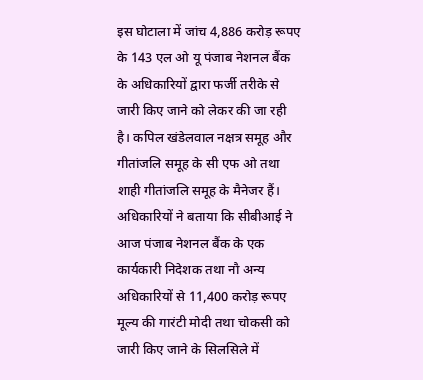इस घोटाला में जांच 4,886 करोड़ रूपए के 143 एल ओ यू पंजाब नेशनल बैंक के अधिकारियों द्वारा फर्जी तरीके से जारी किए जाने को लेकर की जा रही है। कपिल खंडेलवाल नक्षत्र समूह और गीतांजलि समूह के सी एफ ओ तथा शाही गीतांजलि समूह के मैनेजर हैं। अधिकारियों ने बताया कि सीबीआई ने आज पंजाब नेशनल बैंक के एक कार्यकारी निदेशक तथा नौ अन्य अधिकारियों से 11,400 करोड़ रूपए मूल्य की गारंटी मोदी तथा चोकसी को जारी किए जाने के सिलसिले में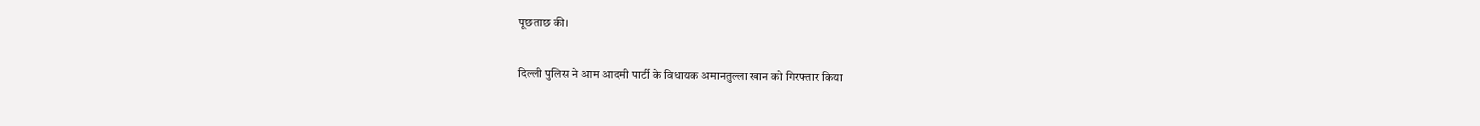पूछताछ की।

दिल्ली पुलिस ने आम आदमी पार्टी के विधायक अमानतुल्ला खान को गिरफ्तार किया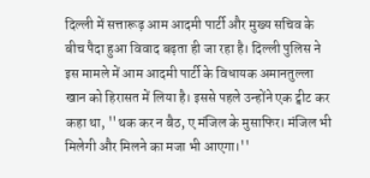दिल्ली में सत्तारूढ़ आम आदमी पार्टी और मुख्य सचिव के बीच पैदा हुआ विवाद बढ़ता ही जा रहा है। दिल्ली पुलिस ने इस मामले में आम आदमी पार्टी के विधायक अमानतुल्ला खान को हिरासत में लिया है। इससे पहले उन्होंने एक ट्वीट कर कहा था, ''थक कर न बैठ, ए मंजिल के मुसाफिर। मंजिल भी मिलेगी और मिलने का मजा भी आएगा।''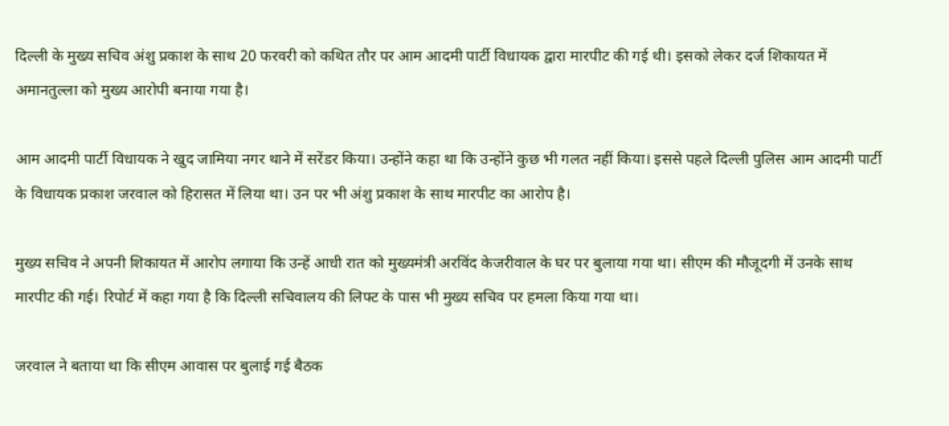दिल्ली के मुख्य सचिव अंशु प्रकाश के साथ 20 फरवरी को कथित तौर पर आम आदमी पार्टी विधायक द्वारा मारपीट की गई थी। इसको लेकर दर्ज शिकायत में अमानतुल्ला को मुख्य आरोपी बनाया गया है।

आम आदमी पार्टी विधायक ने खुद जामिया नगर थाने में सरेंडर किया। उन्होंने कहा था कि उन्होंने कुछ भी गलत नहीं किया। इससे पहले दिल्ली पुलिस आम आदमी पार्टी के विधायक प्रकाश जरवाल को हिरासत में लिया था। उन पर भी अंशु प्रकाश के साथ मारपीट का आरोप है।

मुख्य सचिव ने अपनी शिकायत में आरोप लगाया कि उन्हें आधी रात को मुख्यमंत्री अरविंद केजरीवाल के घर पर बुलाया गया था। सीएम की मौजूदगी में उनके साथ मारपीट की गई। रिपोर्ट में कहा गया है कि दिल्ली सचिवालय की लिफ्ट के पास भी मुख्य सचिव पर हमला किया गया था।

जरवाल ने बताया था कि सीएम आवास पर बुलाई गई बैठक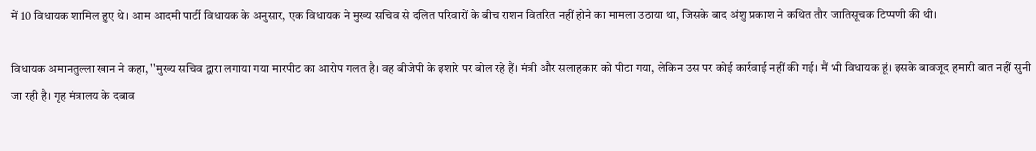में 10 विधायक शामिल हुए थे। आम आदमी पार्टी विधायक के अनुसार, एक विधायक ने मुख्य सचिव से दलित परिवारों के बीच राशन वितरित नहीं होने का मामला उठाया था, जिसके बाद अंशु प्रकाश ने कथित तौर जातिसूचक टिप्पणी की थी।

विधायक अमानतुल्ला खान ने कहा, ''मुख्य सचिव द्वारा लगाया गया मारपीट का आरोप गलत है। वह बीजेपी के इशारे पर बोल रहे हैं। मंत्री और सलाहकार को पीटा गया, लेकिन उस पर कोई कार्रवाई नहीं की गई। मैं भी विधायक हूं। इसके बावजूद हमारी बात नहीं सुनी जा रही है। गृह मंत्रालय के दबाव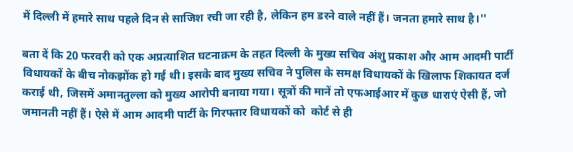में दिल्ली में हमारे साथ पहले दिन से साजिश रची जा रही है, लेकिन हम डरने वाले नहीं हैं। जनता हमारे साथ है।''

बता दें कि 20 फरवरी को एक अप्रत्याशित घटनाक्रम के तहत दिल्ली के मुख्य सचिव अंशु प्रकाश और आम आदमी पार्टी विधायकों के बीच नोकझोंक हो गई थी। इसके बाद मुख्य सचिव ने पुलिस के समक्ष विधायकों के खिलाफ शिकायत दर्ज कराई थी, जिसमें अमानतुल्ला को मुख्य आरोपी बनाया गया। सूत्रों की मानें तो एफआईआर में कुछ धाराएं ऐसी हैं, जो जमानती नहीं हैं। ऐसे में आम आदमी पार्टी के गिरफ्तार विधायकों को  कोर्ट से ही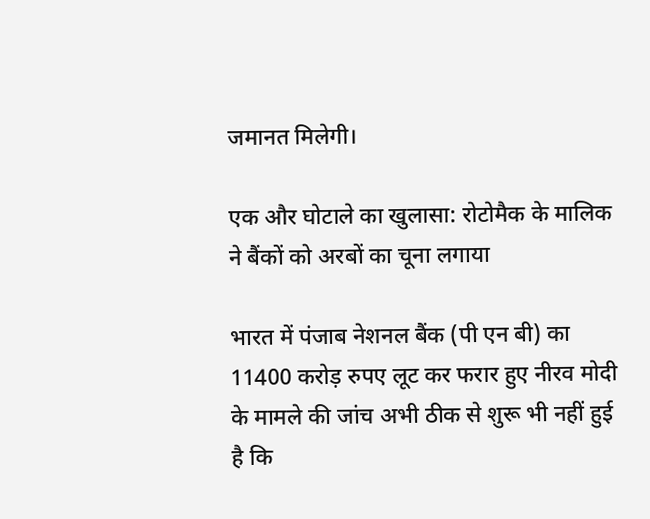जमानत मिलेगी।

एक और घोटाले का खुलासा: रोटोमैक के मालिक ने बैंकों को अरबों का चूना लगाया

भारत में पंजाब नेशनल बैंक (पी एन बी) का 11400 करोड़ रुपए लूट कर फरार हुए नीरव मोदी के मामले की जांच अभी ठीक से शुरू भी नहीं हुई है कि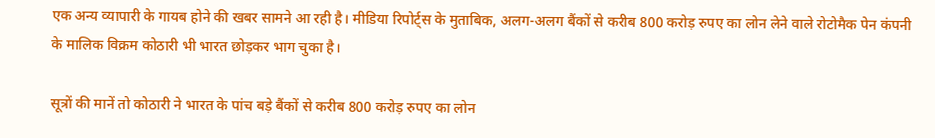एक अन्य व्यापारी के गायब होने की खबर सामने आ रही है। मीडिया रिपोर्ट्स के मुताबिक, अलग-अलग बैंकों से करीब 800 करोड़ रुपए का लोन लेने वाले रोटोमैक पेन कंपनी के मालिक विक्रम कोठारी भी भारत छोड़कर भाग चुका है।

सूत्रों की मानें तो कोठारी ने भारत के पांच बड़े बैंकों से करीब 800 करोड़ रुपए का लोन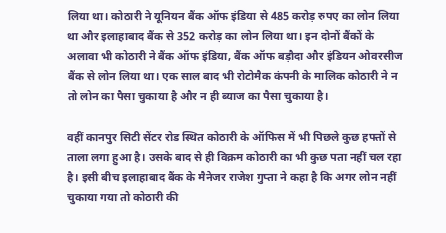लिया था। कोठारी ने यूनियन बैंक ऑफ इंडिया से 485 करोड़ रुपए का लोन लिया था और इलाहाबाद बैंक से 352 करोड़ का लोन लिया था। इन दोनों बैंकों के अलावा भी कोठारी ने बैंक ऑफ इंडिया, बैंक ऑफ बड़ौदा और इंडियन ओवरसीज बैंक से लोन लिया था। एक साल बाद भी रोटोमैक कंपनी के मालिक कोठारी ने न तो लोन का पैसा चुकाया है और न ही ब्याज का पैसा चुकाया है।

वहीं कानपुर सिटी सेंटर रोड स्थित कोठारी के ऑफिस में भी पिछले कुछ हफ्तों से ताला लगा हुआ है। उसके बाद से ही विक्रम कोठारी का भी कुछ पता नहीं चल रहा है। इसी बीच इलाहाबाद बैंक के मैनेजर राजेश गुप्ता ने कहा है कि अगर लोन नहीं चुकाया गया तो कोठारी की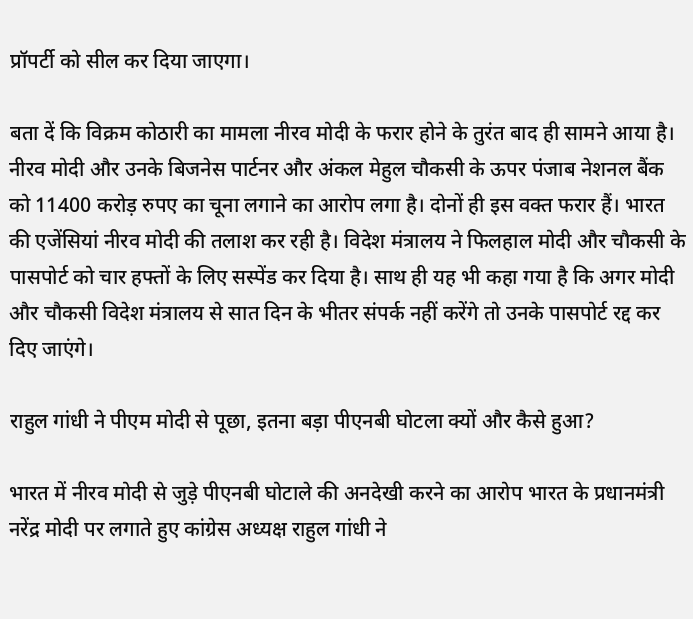प्रॉपर्टी को सील कर दिया जाएगा।

बता दें कि विक्रम कोठारी का मामला नीरव मोदी के फरार होने के तुरंत बाद ही सामने आया है। नीरव मोदी और उनके बिजनेस पार्टनर और अंकल मेहुल चौकसी के ऊपर पंजाब नेशनल बैंक को 11400 करोड़ रुपए का चूना लगाने का आरोप लगा है। दोनों ही इस वक्त फरार हैं। भारत की एजेंसियां नीरव मोदी की तलाश कर रही है। विदेश मंत्रालय ने फिलहाल मोदी और चौकसी के पासपोर्ट को चार हफ्तों के लिए सस्पेंड कर दिया है। साथ ही यह भी कहा गया है कि अगर मोदी और चौकसी विदेश मंत्रालय से सात दिन के भीतर संपर्क नहीं करेंगे तो उनके पासपोर्ट रद्द कर दिए जाएंगे।

राहुल गांधी ने पीएम मोदी से पूछा, इतना बड़ा पीएनबी घोटला क्यों और कैसे हुआ?

भारत में नीरव मोदी से जुड़े पीएनबी घोटाले की अनदेखी करने का आरोप भारत के प्रधानमंत्री नरेंद्र मोदी पर लगाते हुए कांग्रेस अध्यक्ष राहुल गांधी ने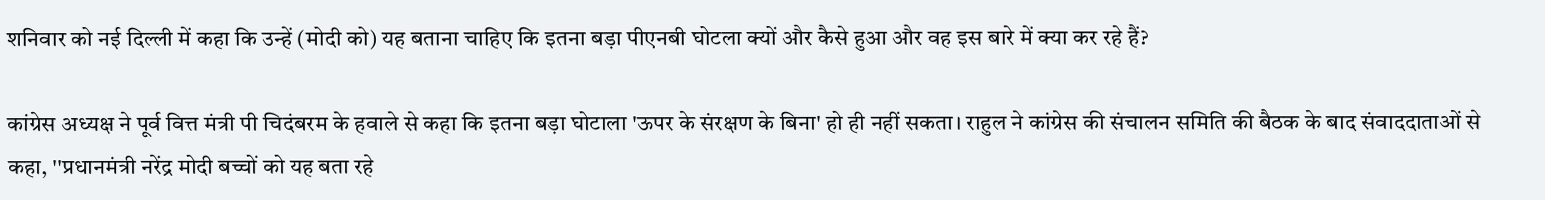शनिवार को नई दिल्ली में कहा कि उन्हें (मोदी को) यह बताना चाहिए कि इतना बड़ा पीएनबी घोटला क्यों और कैसे हुआ और वह इस बारे में क्या कर रहे हैं?

कांग्रेस अध्यक्ष ने पूर्व वित्त मंत्री पी चिदंबरम के हवाले से कहा कि इतना बड़ा घोटाला 'ऊपर के संरक्षण के बिना' हो ही नहीं सकता। राहुल ने कांग्रेस की संचालन समिति की बैठक के बाद संवाददाताओं से कहा, ''प्रधानमंत्री नरेंद्र मोदी बच्चों को यह बता रहे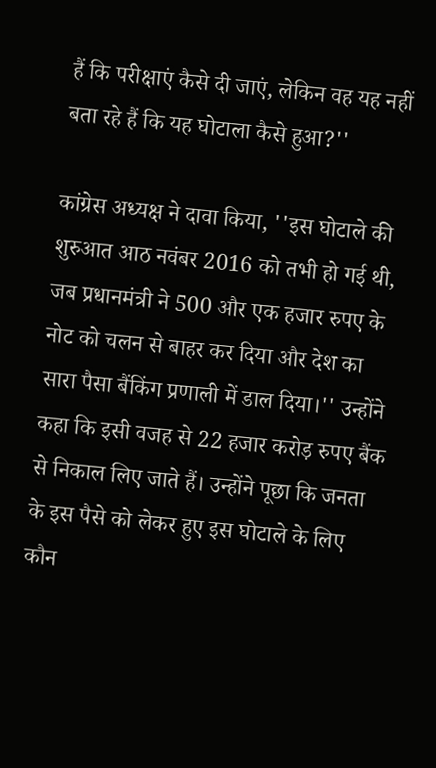हैं कि परीक्षाएं कैसे दी जाएं, लेकिन वह यह नहीं बता रहे हैं कि यह घोटाला कैसे हुआ?''

कांग्रेस अध्यक्ष ने दावा किया, ''इस घोटाले की शुरुआत आठ नवंबर 2016 को तभी हो गई थी, जब प्रधानमंत्री ने 500 और एक हजार रुपए के नोट को चलन से बाहर कर दिया और देश का सारा पैसा बैंकिंग प्रणाली में डाल दिया।'' उन्होंने कहा कि इसी वजह से 22 हजार करोड़ रुपए बैंक से निकाल लिए जाते हैं। उन्होंने पूछा कि जनता के इस पैसे को लेकर हुए इस घोटाले के लिए कौन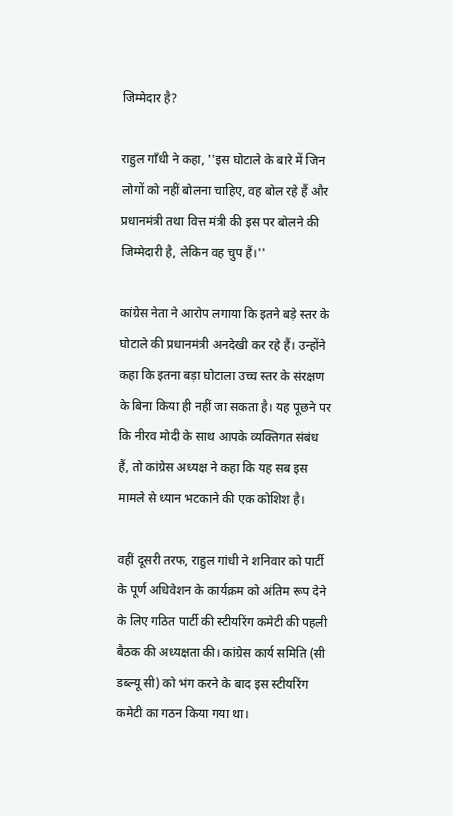जिम्मेदार है?

राहुल गाँधी ने कहा, ''इस घोटाले के बारे में जिन लोगों को नहीं बोलना चाहिए, वह बोल रहे हैं और प्रधानमंत्री तथा वित्त मंत्री की इस पर बोलने की जिम्मेदारी है, लेकिन वह चुप हैं।''

कांग्रेस नेता ने आरोप लगाया कि इतने बड़े स्तर के घोटाले की प्रधानमंत्री अनदेखी कर रहे हैं। उन्होंने कहा कि इतना बड़ा घोटाला उच्च स्तर के संरक्षण के बिना किया ही नहीं जा सकता है। यह पूछने पर कि नीरव मोदी के साथ आपके व्यक्तिगत संबंध हैं, तो कांग्रेस अध्यक्ष ने कहा कि यह सब इस मामले से ध्यान भटकाने की एक कोशिश है।

वहीं दूसरी तरफ, राहुल गांधी ने शनिवार को पार्टी के पूर्ण अधिवेशन के कार्यक्रम को अंतिम रूप देने के लिए गठित पार्टी की स्टीयरिंग कमेटी की पहली बैठक की अध्यक्षता की। कांग्रेस कार्य समिति (सी डब्ल्यू सी) को भंग करने के बाद इस स्टीयरिंग कमेटी का गठन किया गया था।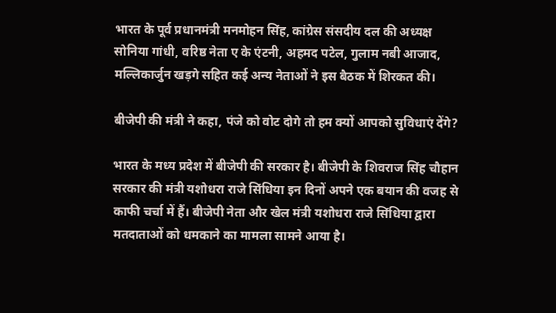भारत के पूर्व प्रधानमंत्री मनमोहन सिंह, कांग्रेस संसदीय दल की अध्यक्ष सोनिया गांधी, वरिष्ठ नेता ए के एंटनी, अहमद पटेल, गुलाम नबी आजाद, मल्लिकार्जुन खड़गे सहित कई अन्य नेताओं ने इस बैठक में शिरकत की।

बीजेपी की मंत्री ने कहा, पंजे को वोट दोगे तो हम क्‍यों आपको सुविधाएं देंगे?

भारत के मध्य प्रदेश में बीजेपी की सरकार है। बीजेपी के शिवराज सिंह चौहान सरकार की मंत्री यशोधरा राजे सिंधिया इन दिनों अपने एक बयान की वजह से काफी चर्चा में हैं। बीजेपी नेता और खेल मंत्री यशोधरा राजे सिंधिया द्वारा मतदाताओं को धमकाने का मामला सामने आया है।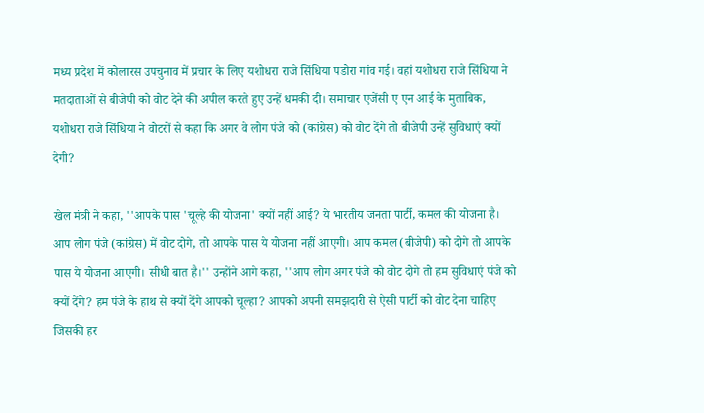मध्य प्रदेश में कोलारस उपचुनाव में प्रचार के लिए यशोधरा राजे सिंधिया पडोरा गांव गई। वहां यशोधरा राजे सिंधिया ने मतदाताओं से बीजेपी को वोट देने की अपील करते हुए उन्हें धमकी दी। समाचार एजेंसी ए एन आई के मुताबिक, यशोधरा राजे सिंधिया ने वोटरों से कहा कि अगर वे लोग पंजे को (कांग्रेस) को वोट देंगे तो बीजेपी उन्हें सुविधाएं क्यों देगी?

खेल मंत्री ने कहा, ''आपके पास 'चूल्हे की योजना' क्यों नहीं आई? ये भारतीय जनता पार्टी, कमल की योजना है। आप लोग पंजे (कांग्रेस) में वोट दोगे, तो आपके पास ये योजना नहीं आएगी। आप कमल (बीजेपी) को दोगे तो आपके पास ये योजना आएगी। सीधी बात है।'' उन्होंने आगे कहा, ''आप लोग अगर पंजे को वोट दोगे तो हम सुविधाएं पंजे को क्यों देंगे? हम पंजे के हाथ से क्यों देंगे आपको चूल्हा? आपको अपनी समझदारी से ऐसी पार्टी को वोट देना चाहिए जिसकी हर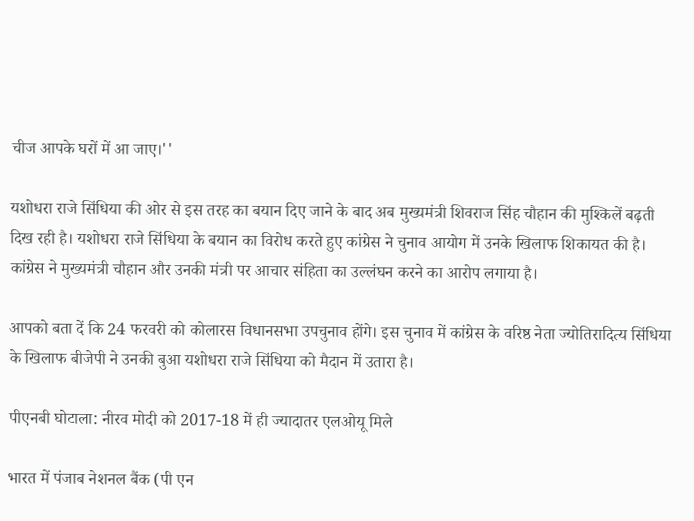चीज आपके घरों में आ जाए।''

यशोधरा राजे सिंधिया की ओर से इस तरह का बयान दिए जाने के बाद अब मुख्यमंत्री शिवराज सिंह चौहान की मुश्किलें बढ़ती दिख रही है। यशोधरा राजे सिंधिया के बयान का विरोध करते हुए कांग्रेस ने चुनाव आयोग में उनके खिलाफ शिकायत की है। कांग्रेस ने मुख्यमंत्री चौहान और उनकी मंत्री पर आचार संहिता का उल्लंघन करने का आरोप लगाया है।

आपको बता दें कि 24 फरवरी को कोलारस विधानसभा उपचुनाव होंगे। इस चुनाव में कांग्रेस के वरिष्ठ नेता ज्योतिरादित्य सिंधिया के खिलाफ बीजेपी ने उनकी बुआ यशोधरा राजे सिंधिया को मैदान में उतारा है।

पीएनबी घोटाला: नीरव मोदी को 2017-18 में ही ज्यादातर एलओयू मिले

भारत में पंजाब नेशनल बैंक (पी एन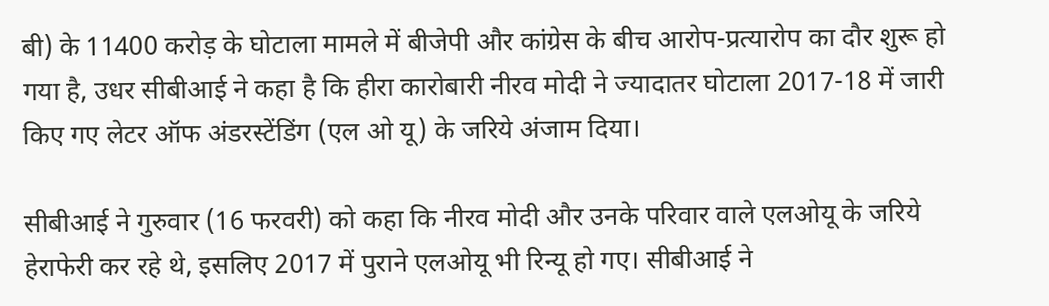बी) के 11400 करोड़ के घोटाला मामले में बीजेपी और कांग्रेस के बीच आरोप-प्रत्यारोप का दौर शुरू हो गया है, उधर सीबीआई ने कहा है कि हीरा कारोबारी नीरव मोदी ने ज्यादातर घोटाला 2017-18 में जारी किए गए लेटर ऑफ अंडरस्टेंडिंग (एल ओ यू) के जरिये अंजाम दिया।

सीबीआई ने गुरुवार (16 फरवरी) को कहा कि नीरव मोदी और उनके परिवार वाले एलओयू के जरिये हेराफेरी कर रहे थे, इसलिए 2017 में पुराने एलओयू भी रिन्यू हो गए। सीबीआई ने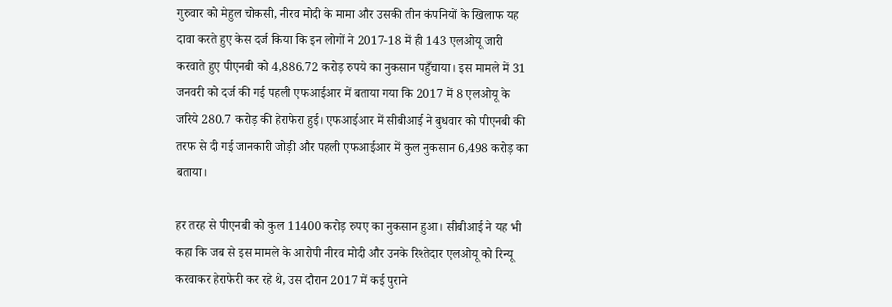गुरुवार को मेहुल चोकसी, नीरव मोदी के मामा और उसकी तीन कंपनियों के खिलाफ यह दावा करते हुए केस दर्ज किया कि इन लोगों ने 2017-18 में ही 143 एलओयू जारी करवाते हुए पीएनबी को 4,886.72 करोड़ रुपये का नुकसान पहुँचाया। इस मामले में 31 जनवरी को दर्ज की गई पहली एफआईआर में बताया गया कि 2017 में 8 एलओयू के जरिये 280.7 करोड़ की हेराफेरा हुई। एफआईआर में सीबीआई ने बुधवार को पीएनबी की तरफ से दी गई जानकारी जोड़ी और पहली एफआईआर में कुल नुकसान 6,498 करोड़ का बताया।

हर तरह से पीएनबी को कुल 11400 करोड़ रुपए का नुकसान हुआ। सीबीआई ने यह भी कहा कि जब से इस मामले के आरोपी नीरव मोदी और उनके रिश्तेदार एलओयू को रिन्यू करवाकर हेराफेरी कर रहे थे, उस दौरान 2017 में कई पुराने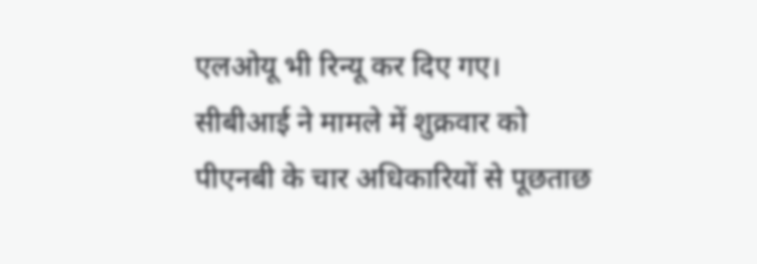एलओयू भी रिन्यू कर दिए गए। सीबीआई ने मामले में शुक्रवार को पीएनबी के चार अधिकारियों से पूछताछ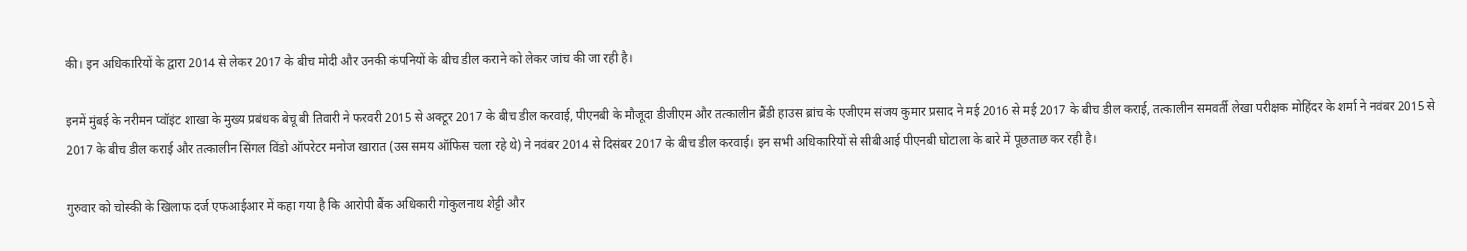की। इन अधिकारियों के द्वारा 2014 से लेकर 2017 के बीच मोदी और उनकी कंपनियों के बीच डील कराने को लेकर जांच की जा रही है।

इनमें मुंबई के नरीमन प्वॉइंट शाखा के मुख्य प्रबंधक बेचू बी तिवारी ने फरवरी 2015 से अक्टूर 2017 के बीच डील करवाई, पीएनबी के मौजूदा डीजीएम और तत्कालीन ब्रैंडी हाउस ब्रांच के एजीएम संजय कुमार प्रसाद ने मई 2016 से मई 2017 के बीच डील कराई, तत्कालीन समवर्ती लेखा परीक्षक मोहिंदर के शर्मा ने नवंबर 2015 से 2017 के बीच डील कराई और तत्कालीन सिंगल विंडो ऑपरेटर मनोज खारात (उस समय ऑफिस चला रहे थे) ने नवंबर 2014 से दिसंबर 2017 के बीच डील करवाई। इन सभी अधिकारियों से सीबीआई पीएनबी घोटाला के बारे में पूछताछ कर रही है।

गुरुवार को चोस्की के खिलाफ दर्ज एफआईआर में कहा गया है कि आरोपी बैंक अधिकारी गोकुलनाथ शेट्टी और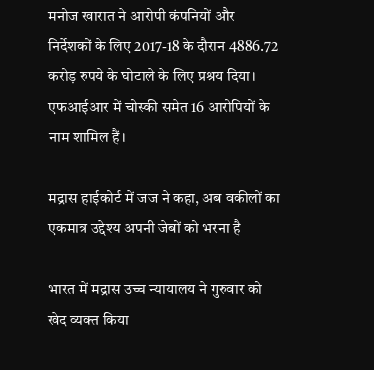मनोज खारात ने आरोपी कंपनियों और निर्देशकों के लिए 2017-18 के दौरान 4886.72 करोड़ रुपये के घोटाले के लिए प्रश्रय दिया। एफआईआर में चोस्की समेत 16 आरोपियों के नाम शामिल हैं।

मद्रास हाईकोर्ट में जज ने कहा, अब वकीलों का एकमात्र उद्देश्य अपनी जेबों को भरना है

भारत में मद्रास उच्च न्यायालय ने गुरुवार को खेद व्यक्त किया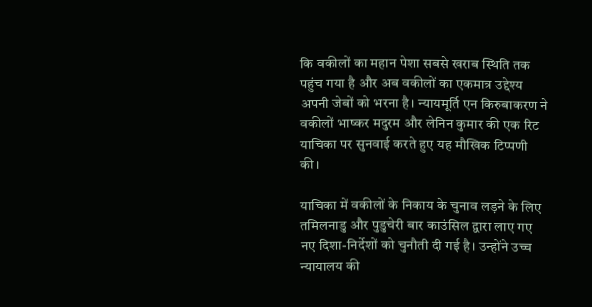कि वकीलों का महान पेशा सबसे खराब स्थिति तक पहुंच गया है और अब वकीलों का एकमात्र उद्देश्य अपनी जेबों को भरना है। न्यायमूर्ति एन किरुबाकरण ने वकीलों भाष्कर मदुरम और लेनिन कुमार की एक रिट याचिका पर सुनवाई करते हुए यह मौखिक टिप्पणी की।

याचिका में वकीलों के निकाय के चुनाव लड़ने के लिए तमिलनाडु और पुडुचेरी बार काउंसिल द्वारा लाए गए नए दिशा-निर्देशों को चुनौती दी गई है। उन्होंने उच्च न्यायालय की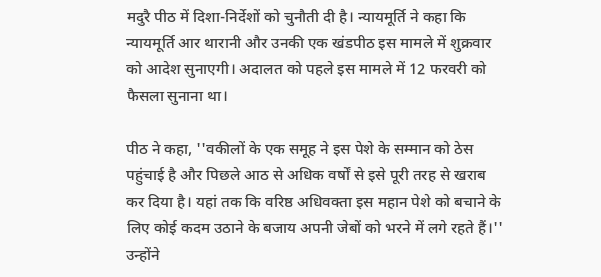मदुरै पीठ में दिशा-निर्देशों को चुनौती दी है। न्यायमूर्ति ने कहा कि न्यायमूर्ति आर थारानी और उनकी एक खंडपीठ इस मामले में शुक्रवार को आदेश सुनाएगी। अदालत को पहले इस मामले में 12 फरवरी को फैसला सुनाना था।

पीठ ने कहा, ''वकीलों के एक समूह ने इस पेशे के सम्मान को ठेस पहुंचाई है और पिछले आठ से अधिक वर्षों से इसे पूरी तरह से खराब कर दिया है। यहां तक कि वरिष्ठ अधिवक्ता इस महान पेशे को बचाने के लिए कोई कदम उठाने के बजाय अपनी जेबों को भरने में लगे रहते हैं।'' उन्होंने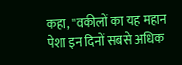कहा, ''वकीलों का यह महान पेशा इन दिनों सबसे अधिक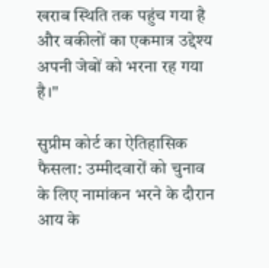खराब स्थिति तक पहुंच गया है और वकीलों का एकमात्र उद्देश्य अपनी जेबों को भरना रह गया है।''

सुप्रीम कोर्ट का ऐतिहासिक फैसला: उम्मीदवारों को चुनाव के लिए नामांकन भरने के दौरान आय के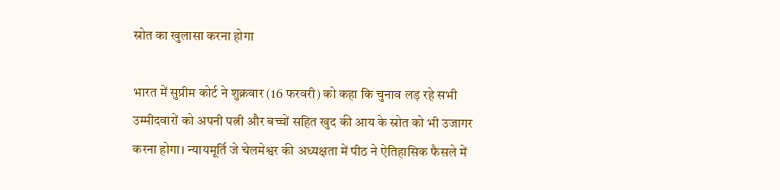स्रोत का खुलासा करना होगा

भारत में सुप्रीम कोर्ट ने शुक्रवार (16 फरवरी) को कहा कि चुनाव लड़ रहे सभी उम्मीदवारों को अपनी पत्नी और बच्चों सहित खुद की आय के स्रोत को भी उजागर करना होगा। न्यायमूर्ति जे चेलमेश्वर की अध्यक्षता में पीठ ने ऐतिहासिक फैसले में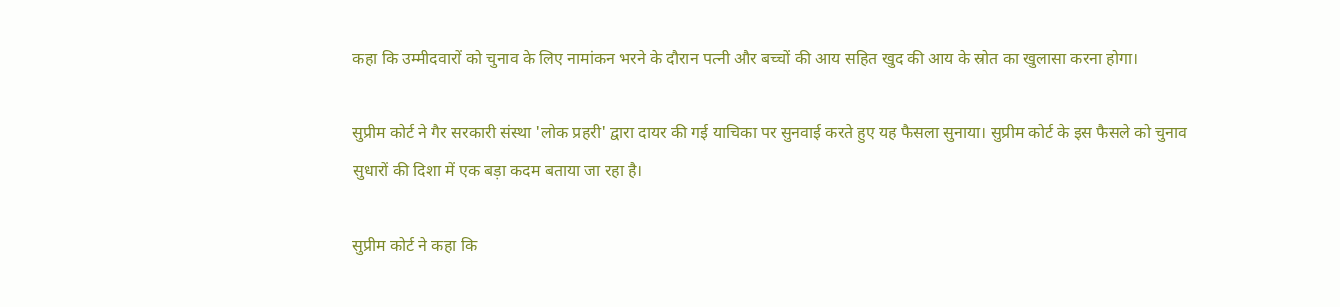कहा कि उम्मीदवारों को चुनाव के लिए नामांकन भरने के दौरान पत्नी और बच्चों की आय सहित खुद की आय के स्रोत का खुलासा करना होगा।

सुप्रीम कोर्ट ने गैर सरकारी संस्था 'लोक प्रहरी' द्वारा दायर की गई याचिका पर सुनवाई करते हुए यह फैसला सुनाया। सुप्रीम कोर्ट के इस फैसले को चुनाव सुधारों की दिशा में एक बड़ा कदम बताया जा रहा है।

सुप्रीम कोर्ट ने कहा कि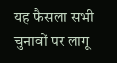यह फैसला सभी चुनावों पर लागू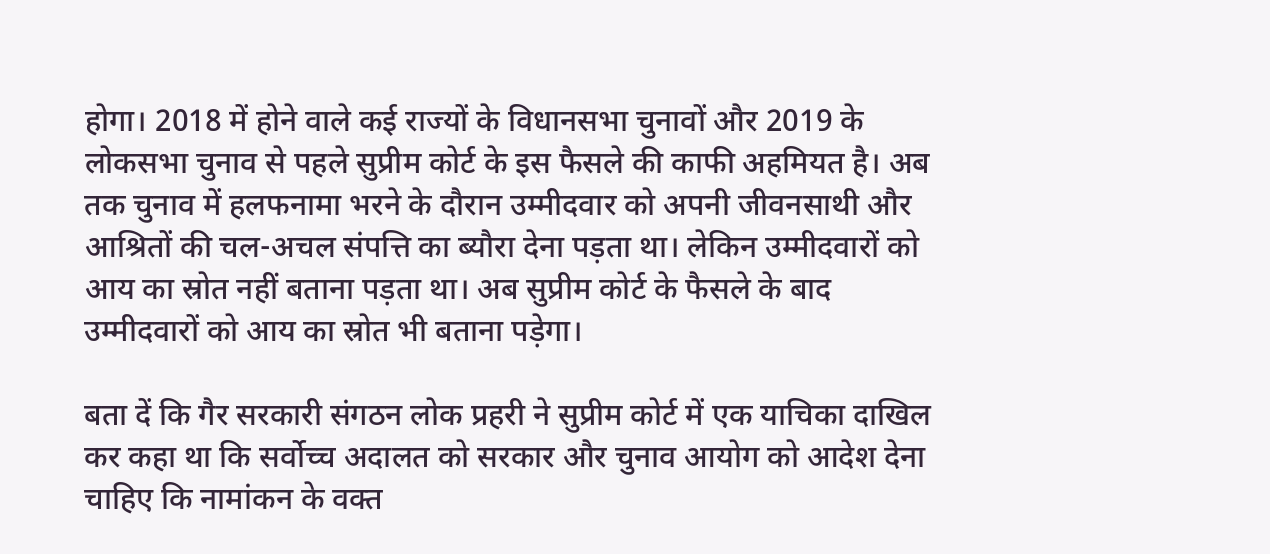होगा। 2018 में होने वाले कई राज्यों के विधानसभा चुनावों और 2019 के लोकसभा चुनाव से पहले सुप्रीम कोर्ट के इस फैसले की काफी अहमियत है। अब तक चुनाव में हलफनामा भरने के दौरान उम्मीदवार को अपनी जीवनसाथी और आश्रितों की चल-अचल संपत्ति का ब्यौरा देना पड़ता था। लेकिन उम्मीदवारों को आय का स्रोत नहीं बताना पड़ता था। अब सुप्रीम कोर्ट के फैसले के बाद उम्मीदवारों को आय का स्रोत भी बताना पड़ेगा।

बता दें कि गैर सरकारी संगठन लोक प्रहरी ने सुप्रीम कोर्ट में एक याचिका दाखिल कर कहा था कि सर्वोच्च अदालत को सरकार और चुनाव आयोग को आदेश देना चाहिए कि नामांकन के वक्त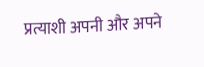प्रत्याशी अपनी और अपने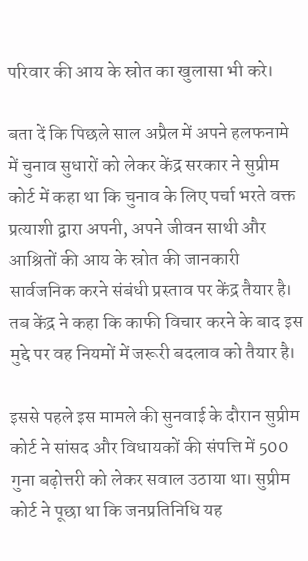परिवार की आय के स्रोत का खुलासा भी करे।

बता दें कि पिछले साल अप्रैल में अपने हलफनामे में चुनाव सुधारों को लेकर केंद्र सरकार ने सुप्रीम कोर्ट में कहा था कि चुनाव के लिए पर्चा भरते वक्त प्रत्याशी द्वारा अपनी, अपने जीवन साथी और आश्रितों की आय के स्रोत की जानकारी सार्वजनिक करने संबंधी प्रस्ताव पर केंद्र तैयार है। तब केंद्र ने कहा कि काफी विचार करने के बाद इस मुद्दे पर वह नियमों में जरूरी बदलाव को तैयार है।

इससे पहले इस मामले की सुनवाई के दौरान सुप्रीम कोर्ट ने सांसद और विधायकों की संपत्ति में 500 गुना बढ़ोत्तरी को लेकर सवाल उठाया था। सुप्रीम कोर्ट ने पूछा था कि जनप्रतिनिधि यह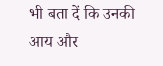भी बता दें कि उनकी आय और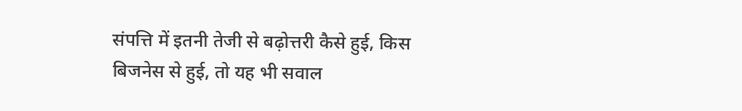संपत्ति में इतनी तेजी से बढ़ोत्तरी कैसे हुई, किस बिजनेस से हुई, तो यह भी सवाल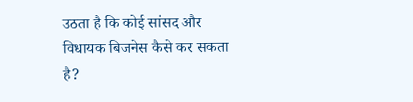उठता है कि कोई सांसद और विधायक बिजनेस कैसे कर सकता है?